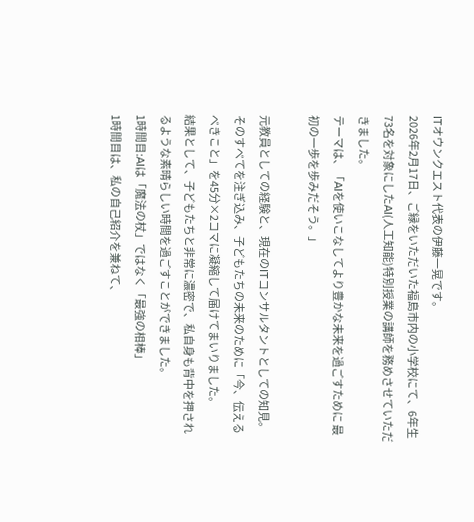ITオウンクエスト代表の伊藤一晃です。
2026年2月17日、ご縁をいただいた福島市内の小学校にて、6年生73名を対象にしたAI(人工知能)特別授業の講師を務めさせていただきました。
テーマは、「AIを使いこなしてより豊かな未来を過ごすために 最初の一歩を歩みだそう。」

元教員としての経験と、現在のITコンサルタントとしての知見。
そのすべてを注ぎ込み、子どもたちの未来のために「今、伝えるべきこと」を45分×2コマに凝縮して届けてまいりました。
結果として、子どもたちと非常に濃密で、私自身も背中を押されるような素晴らしい時間を過ごすことができました。
1時間目:AIは「魔法の杖」ではなく「最強の相棒」
1時間目は、私の自己紹介を兼ねて、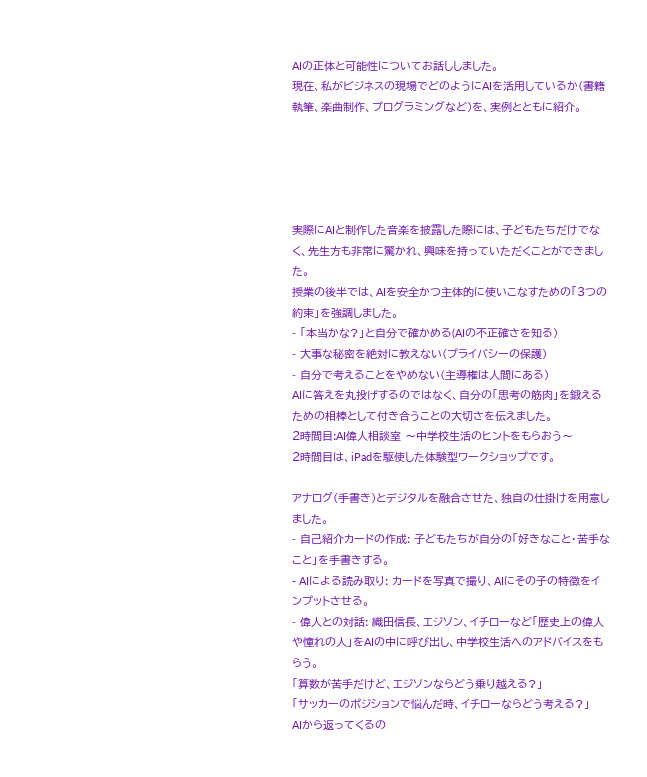AIの正体と可能性についてお話ししました。
現在、私がビジネスの現場でどのようにAIを活用しているか(書籍執筆、楽曲制作、プログラミングなど)を、実例とともに紹介。





実際にAIと制作した音楽を披露した際には、子どもたちだけでなく、先生方も非常に驚かれ、興味を持っていただくことができました。
授業の後半では、AIを安全かつ主体的に使いこなすための「3つの約束」を強調しました。
- 「本当かな?」と自分で確かめる(AIの不正確さを知る)
- 大事な秘密を絶対に教えない(プライバシーの保護)
- 自分で考えることをやめない(主導権は人間にある)
AIに答えを丸投げするのではなく、自分の「思考の筋肉」を鍛えるための相棒として付き合うことの大切さを伝えました。
2時間目:AI偉人相談室 〜中学校生活のヒントをもらおう〜
2時間目は、iPadを駆使した体験型ワークショップです。

アナログ(手書き)とデジタルを融合させた、独自の仕掛けを用意しました。
- 自己紹介カードの作成: 子どもたちが自分の「好きなこと・苦手なこと」を手書きする。
- AIによる読み取り: カードを写真で撮り、AIにその子の特徴をインプットさせる。
- 偉人との対話: 織田信長、エジソン、イチローなど「歴史上の偉人や憧れの人」をAIの中に呼び出し、中学校生活へのアドバイスをもらう。
「算数が苦手だけど、エジソンならどう乗り越える?」
「サッカーのポジションで悩んだ時、イチローならどう考える?」
AIから返ってくるの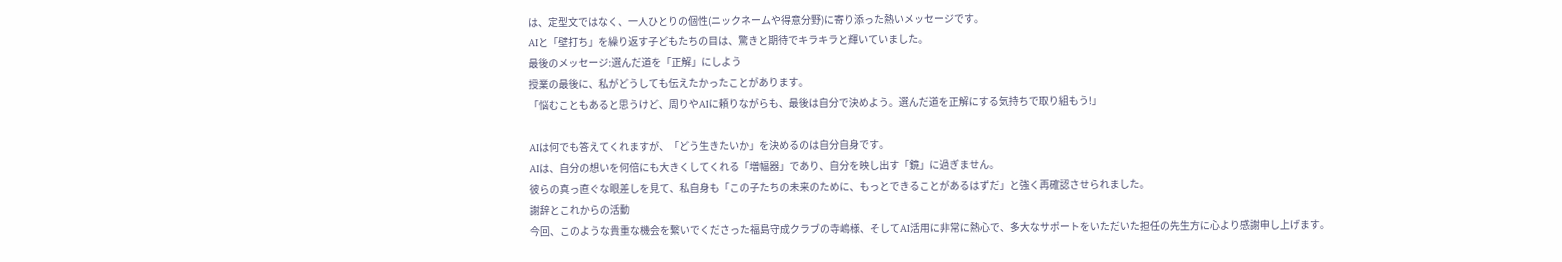は、定型文ではなく、一人ひとりの個性(ニックネームや得意分野)に寄り添った熱いメッセージです。
AIと「壁打ち」を繰り返す子どもたちの目は、驚きと期待でキラキラと輝いていました。
最後のメッセージ:選んだ道を「正解」にしよう
授業の最後に、私がどうしても伝えたかったことがあります。
「悩むこともあると思うけど、周りやAIに頼りながらも、最後は自分で決めよう。選んだ道を正解にする気持ちで取り組もう!」

AIは何でも答えてくれますが、「どう生きたいか」を決めるのは自分自身です。
AIは、自分の想いを何倍にも大きくしてくれる「増幅器」であり、自分を映し出す「鏡」に過ぎません。
彼らの真っ直ぐな眼差しを見て、私自身も「この子たちの未来のために、もっとできることがあるはずだ」と強く再確認させられました。
謝辞とこれからの活動
今回、このような貴重な機会を繋いでくださった福島守成クラブの寺嶋様、そしてAI活用に非常に熱心で、多大なサポートをいただいた担任の先生方に心より感謝申し上げます。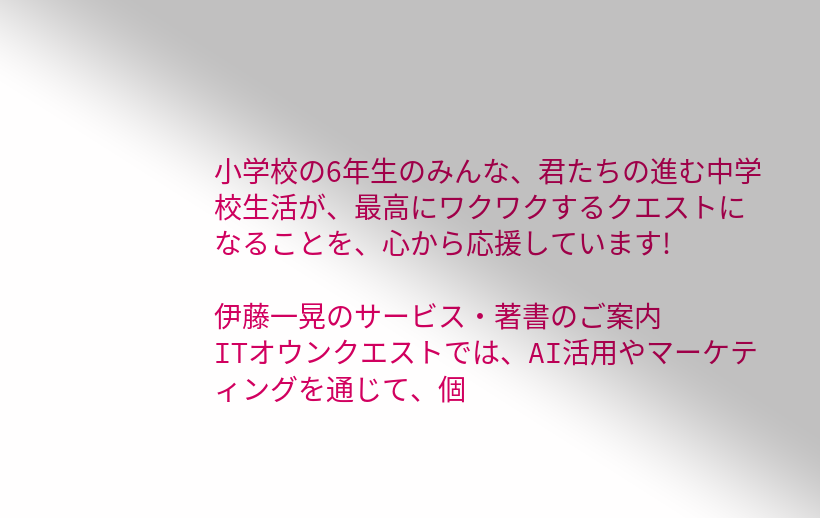小学校の6年生のみんな、君たちの進む中学校生活が、最高にワクワクするクエストになることを、心から応援しています!

伊藤一晃のサービス・著書のご案内
ITオウンクエストでは、AI活用やマーケティングを通じて、個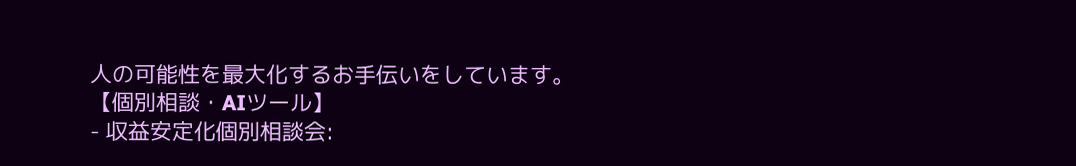人の可能性を最大化するお手伝いをしています。
【個別相談・AIツール】
- 収益安定化個別相談会: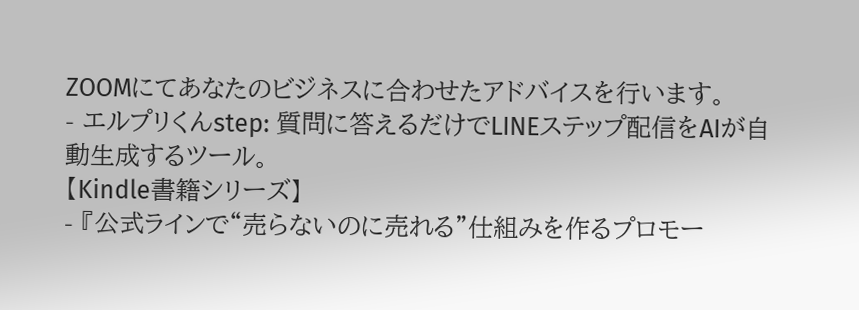ZOOMにてあなたのビジネスに合わせたアドバイスを行います。
- エルプリくんstep: 質問に答えるだけでLINEステップ配信をAIが自動生成するツール。
【Kindle書籍シリーズ】
- 『公式ラインで“売らないのに売れる”仕組みを作るプロモー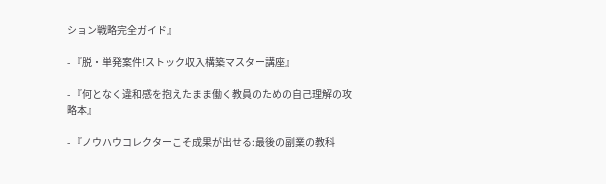ション戦略完全ガイド』

- 『脱・単発案件!ストック収入構築マスター講座』

- 『何となく違和感を抱えたまま働く教員のための自己理解の攻略本』

- 『ノウハウコレクターこそ成果が出せる:最後の副業の教科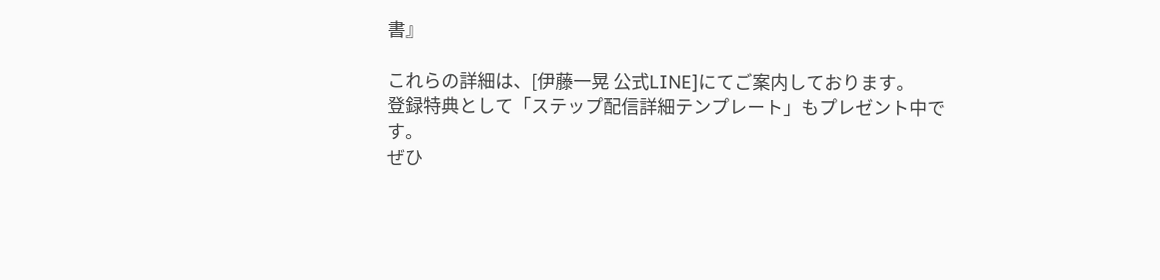書』

これらの詳細は、[伊藤一晃 公式LINE]にてご案内しております。
登録特典として「ステップ配信詳細テンプレート」もプレゼント中です。
ぜひ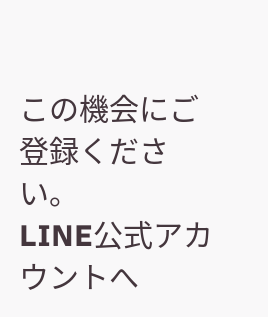この機会にご登録ください。
LINE公式アカウントへ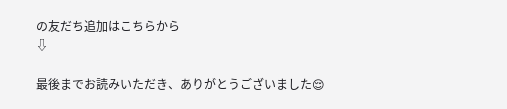の友だち追加はこちらから
⇩

最後までお読みいただき、ありがとうございました😌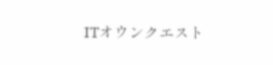ITオウンクエスト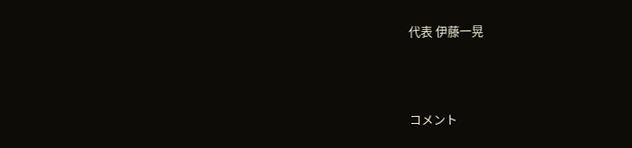代表 伊藤一晃



コメント